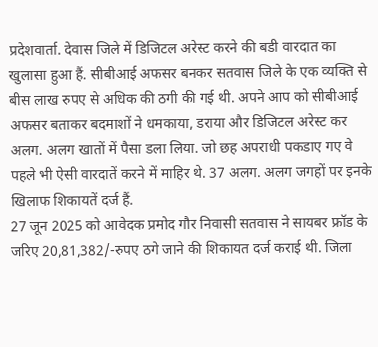प्रदेशवार्ता. देवास जिले में डिजिटल अरेस्ट करने की बडी वारदात का खुलासा हुआ हैं. सीबीआई अफसर बनकर सतवास जिले के एक व्यक्ति से बीस लाख रुपए से अधिक की ठगी की गई थी. अपने आप को सीबीआई अफसर बताकर बदमाशों ने धमकाया, डराया और डिजिटल अरेस्ट कर अलग. अलग खातों में पैसा डला लिया. जो छह अपराधी पकडाए गए वे पहले भी ऐसी वारदातें करने में माहिर थे. 37 अलग. अलग जगहों पर इनके खिलाफ शिकायतें दर्ज हैं.
27 जून 2025 को आवेदक प्रमोद गौर निवासी सतवास ने सायबर फ्रॉड के जरिए 20,81,382/-रुपए ठगे जाने की शिकायत दर्ज कराई थी. जिला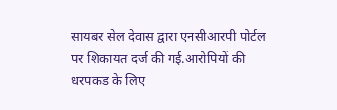सायबर सेल देवास द्वारा एनसीआरपी पोर्टल पर शिकायत दर्ज की गई.आरोपियों की धरपकड के लिए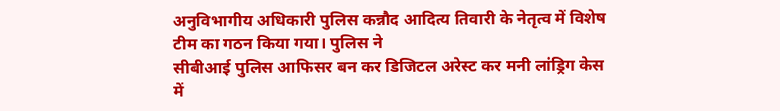अनुविभागीय अधिकारी पुलिस कन्नौद आदित्य तिवारी के नेतृत्व में विशेष टीम का गठन किया गया। पुलिस ने
सीबीआई पुलिस आफिसर बन कर डिजिटल अरेस्ट कर मनी लांड्रिग केस में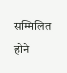सम्मिलित होने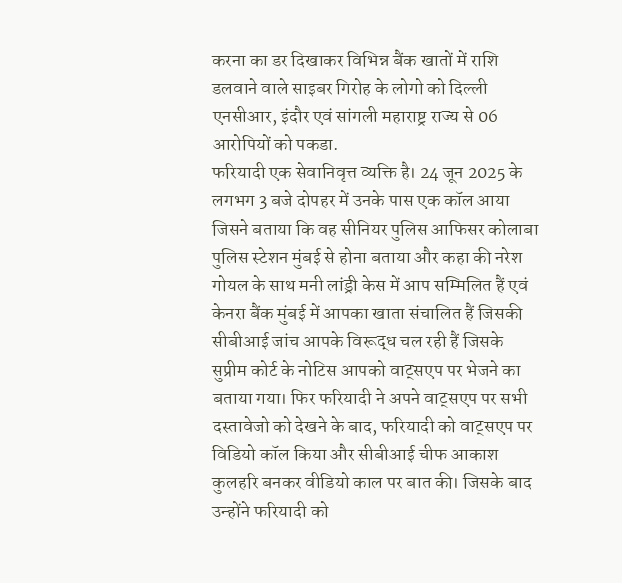करना का डर दिखाकर विभिन्न बैंक खातों में राशि डलवाने वाले साइबर गिरोह के लोगो को दिल्ली एनसीआर, इंदौर एवं सांगली महाराष्ट्र राज्य से 06 आरोपियों को पकडा.
फरियादी एक सेवानिवृत्त व्यक्ति है। 24 जून 2025 के लगभग 3 बजे दोपहर में उनके पास एक कॉल आया जिसने बताया कि वह सीनियर पुलिस आफिसर कोलाबा पुलिस स्टेशन मुंबई से होना बताया और कहा की नरेश गोयल के साथ मनी लांड्री केस में आप सम्मिलित हैं एवं केनरा बैंक मुंबई में आपका खाता संचालित हैं जिसकी सीबीआई जांच आपके विरूद्ध चल रही हैं जिसके सुप्रीम कोर्ट के नोटिस आपको वाट्सएप पर भेजने का बताया गया। फिर फरियादी ने अपने वाट्सएप पर सभी दस्तावेजो को देखने के बाद, फरियादी को वाट्सएप पर विडियो कॉल किया और सीबीआई चीफ आकाश कुलहरि बनकर वीडियो काल पर बात की। जिसके बाद उन्होंने फरियादी को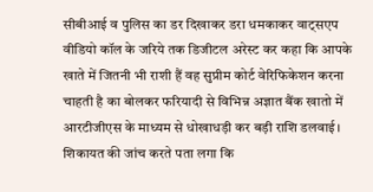सीबीआई व पुलिस का डर दिखाकर डरा धमकाकर वाट्सएप वीडियो कॉल के जरिये तक डिजीटल अरेस्ट कर कहा कि आपके खाते में जितनी भी राशी हैं वह सुप्रीम कोर्ट वेरिफिकेशन करना चाहती है का बोलकर फरियादी से विभिन्न अज्ञात बैंक खातो में आरटीजीएस के माध्यम से धोखाधड़ी कर बड़ी राशि डलवाई।
शिकायत की जांच करते पता लगा कि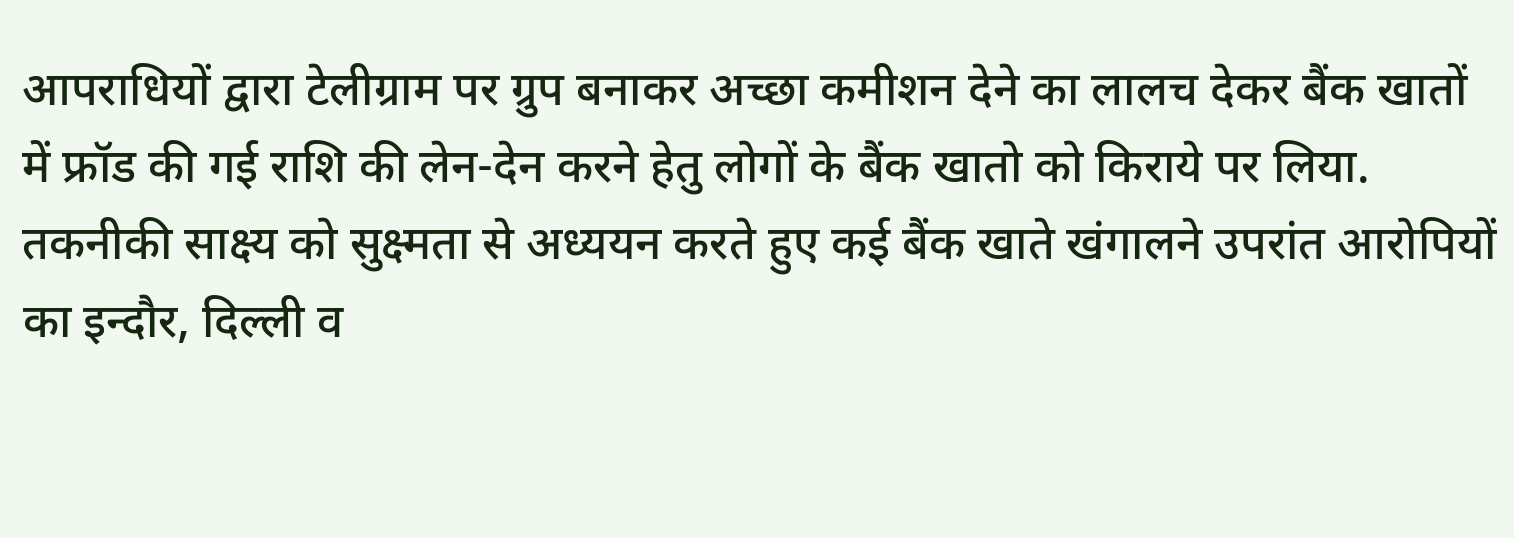आपराधियों द्वारा टेलीग्राम पर ग्रुप बनाकर अच्छा कमीशन देने का लालच देकर बैंक खातों में फ्रॉड की गई राशि की लेन-देन करने हेतु लोगों के बैंक खातो को किराये पर लिया. तकनीकी साक्ष्य को सुक्ष्मता से अध्ययन करते हुए कई बैंक खाते खंगालने उपरांत आरोपियों का इन्दौर, दिल्ली व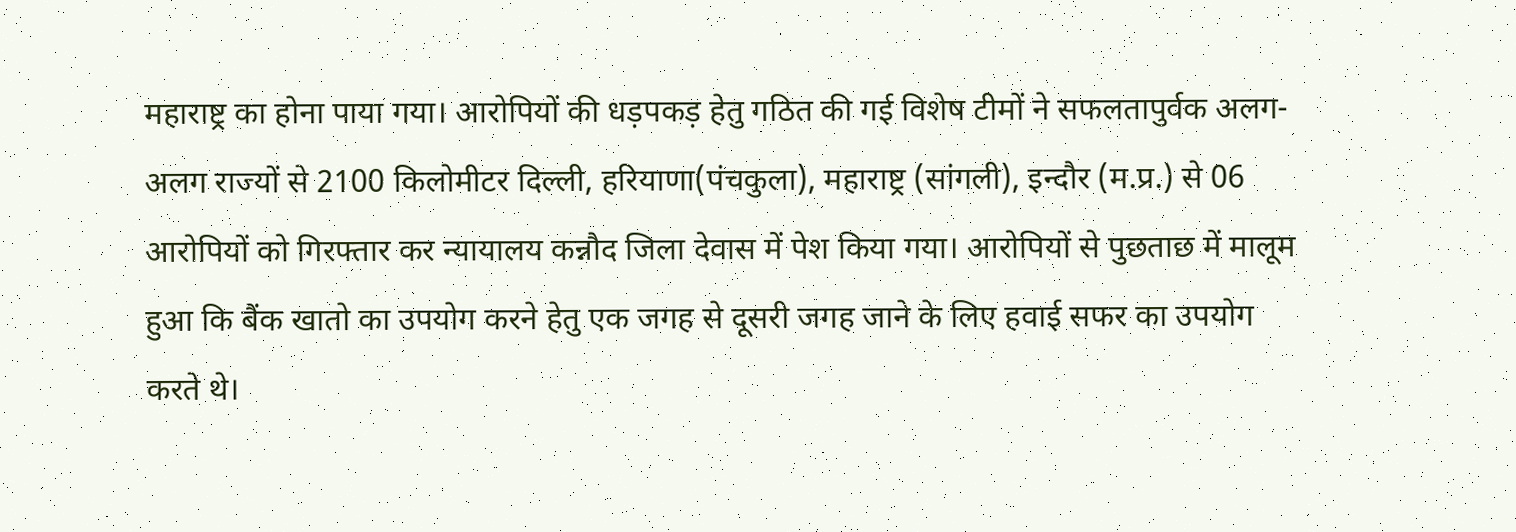महाराष्ट्र का होना पाया गया। आरोपियों की धड़पकड़ हेतु गठित की गई विशेष टीमों ने सफलतापुर्वक अलग-अलग राज्यों से 2100 किलोमीटर दिल्ली, हरियाणा(पंचकुला), महाराष्ट्र (सांगली), इन्दौर (म.प्र.) से 06 आरोपियों को गिरफ्तार कर न्यायालय कन्नौद जिला देवास में पेश किया गया। आरोपियों से पुछताछ में मालूम हुआ कि बैंक खातो का उपयोग करने हेतु एक जगह से दूसरी जगह जाने के लिए हवाई सफर का उपयोग करते थे।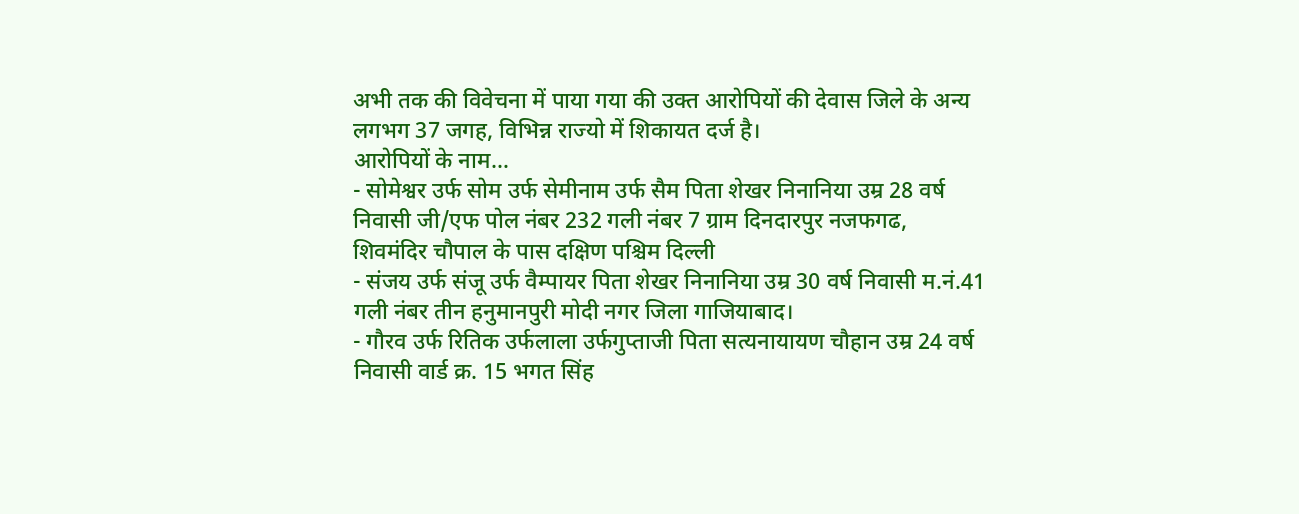अभी तक की विवेचना में पाया गया की उक्त आरोपियों की देवास जिले के अन्य लगभग 37 जगह, विभिन्न राज्यो में शिकायत दर्ज है।
आरोपियों के नाम…
- सोमेश्वर उर्फ सोम उर्फ सेमीनाम उर्फ सैम पिता शेखर निनानिया उम्र 28 वर्ष निवासी जी/एफ पोल नंबर 232 गली नंबर 7 ग्राम दिनदारपुर नजफगढ, शिवमंदिर चौपाल के पास दक्षिण पश्चिम दिल्ली
- संजय उर्फ संजू उर्फ वैम्पायर पिता शेखर निनानिया उम्र 30 वर्ष निवासी म.नं.41 गली नंबर तीन हनुमानपुरी मोदी नगर जिला गाजियाबाद।
- गौरव उर्फ रितिक उर्फलाला उर्फगुप्ताजी पिता सत्यनायायण चौहान उम्र 24 वर्ष निवासी वार्ड क्र. 15 भगत सिंह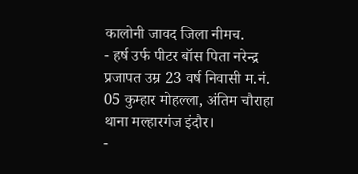कालोनी जावद जिला नीमच.
- हर्ष उर्फ पीटर बॉस पिता नरेन्द्र प्रजापत उम्र 23 वर्ष निवासी म.नं. 05 कुम्हार मोहल्ला, अंतिम चौराहा थाना मल्हारगंज इंदौर।
-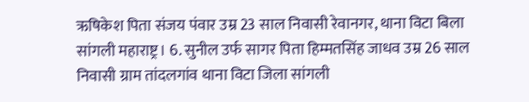ऋषिकेश पिता संजय पंवार उम्र 23 साल निवासी रेवानगर, थाना विटा बिला सांगली महाराष्ट्र। 6. सुनील उर्फ सागर पिता हिम्मतसिंह जाधव उम्र 26 साल निवासी ग्राम तांदलगांव थाना विटा जिला सांगली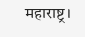महाराष्ट्र।